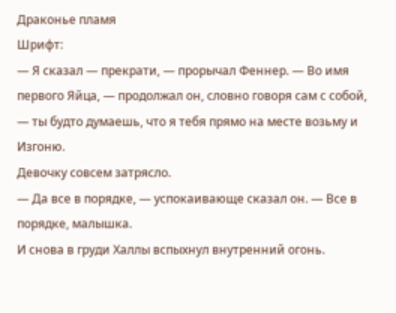Драконье пламя
Шрифт:
— Я сказал — прекрати, — прорычал Феннер. — Во имя первого Яйца, — продолжал он, словно говоря сам с собой, — ты будто думаешь, что я тебя прямо на месте возьму и Изгоню.
Девочку совсем затрясло.
— Да все в порядке, — успокаивающе сказал он. — Все в порядке, малышка.
И снова в груди Халлы вспыхнул внутренний огонь.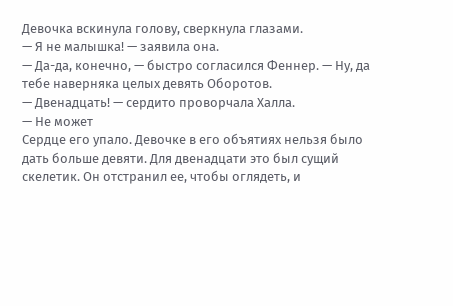Девочка вскинула голову, сверкнула глазами.
— Я не малышка! — заявила она.
— Да-да, конечно, — быстро согласился Феннер. — Ну, да тебе наверняка целых девять Оборотов.
— Двенадцать! — сердито проворчала Халла.
— Не может
Сердце его упало. Девочке в его объятиях нельзя было дать больше девяти. Для двенадцати это был сущий скелетик. Он отстранил ее, чтобы оглядеть, и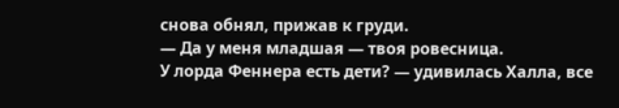снова обнял, прижав к груди.
— Да у меня младшая — твоя ровесница.
У лорда Феннера есть дети? — удивилась Халла, все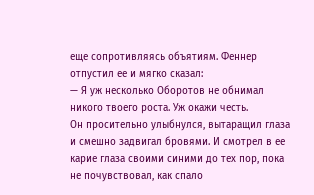еще сопротивляясь объятиям. Феннер отпустил ее и мягко сказал:
— Я уж несколько Оборотов не обнимал никого твоего роста. Уж окажи честь.
Он просительно улыбнулся, вытаращил глаза и смешно задвигал бровями. И смотрел в ее карие глаза своими синими до тех пор, пока не почувствовал, как спало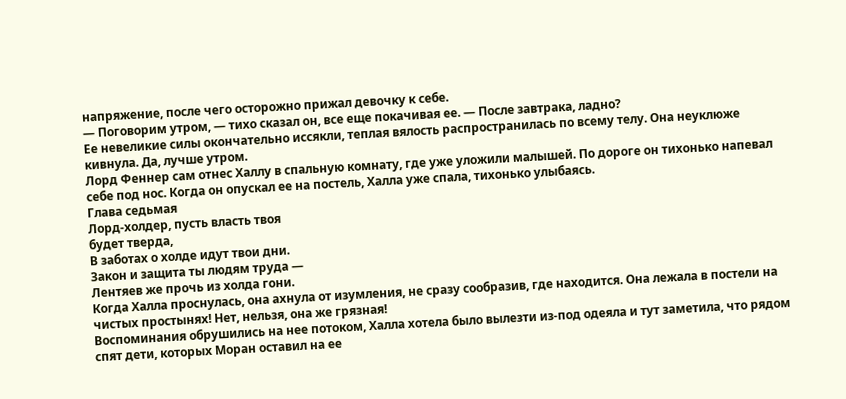напряжение, после чего осторожно прижал девочку к себе.
— Поговорим утром, — тихо сказал он, все еще покачивая ее. — После завтрака, ладно?
Ее невеликие силы окончательно иссякли, теплая вялость распространилась по всему телу. Она неуклюже кивнула. Да, лучше утром.
Лорд Феннер сам отнес Халлу в спальную комнату, где уже уложили малышей. По дороге он тихонько напевал себе под нос. Когда он опускал ее на постель, Халла уже спала, тихонько улыбаясь.
Глава седьмая
Лорд-холдер, пусть власть твоя
будет тверда,
В заботах о холде идут твои дни.
Закон и защита ты людям труда —
Лентяев же прочь из холда гони.
Когда Халла проснулась, она ахнула от изумления, не сразу сообразив, где находится. Она лежала в постели на чистых простынях! Нет, нельзя, она же грязная!
Воспоминания обрушились на нее потоком, Халла хотела было вылезти из-под одеяла и тут заметила, что рядом спят дети, которых Моран оставил на ее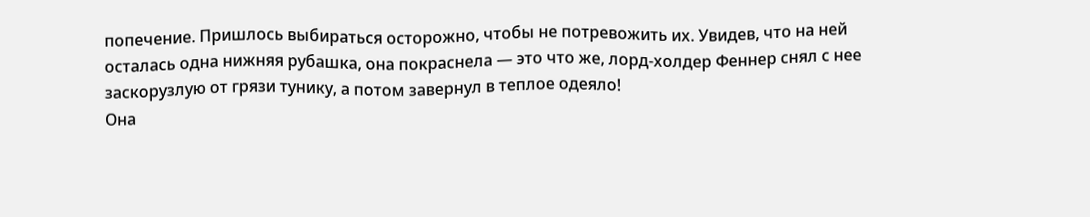попечение. Пришлось выбираться осторожно, чтобы не потревожить их. Увидев, что на ней осталась одна нижняя рубашка, она покраснела — это что же, лорд-холдер Феннер снял с нее заскорузлую от грязи тунику, а потом завернул в теплое одеяло!
Она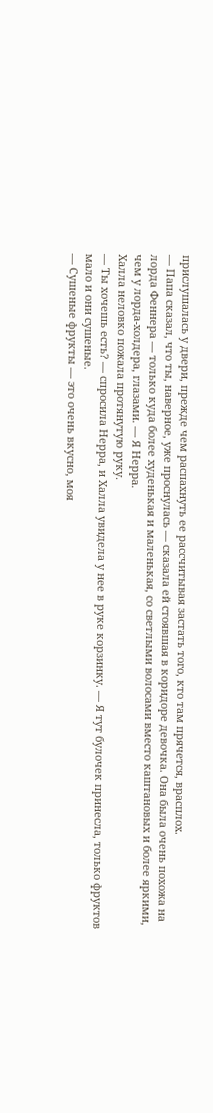прислушалась у двери, прежде чем распахнуть ее рассчитывая застать того, кто там прячется, врасплох.
— Папа сказал, что ты, наверное, уже проснулась — сказала ей стоявшая в коридоре девочка. Она была очень похожа на лорда Феннера — только куда более худенькая и маленькая, со светлыми волосами вместо каштановых и более яркими, чем у лорда-холдера, глазами. — Я Нерра.
Халла неловко пожала протянутую руку.
— Ты хочешь есть? — спросила Нерра, и Халла увидела у нее в руке корзинку. — Я тут булочек принесла, только фруктов мало и они сушеные.
— Сушеные фрукты — это очень вкусно, моя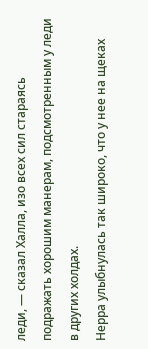леди, — сказал Халла, изо всех сил стараясь подражать хорошим манерам, подсмотренным у леди в других холдах.
Нерра улыбнулась так широко, что у нее на щеках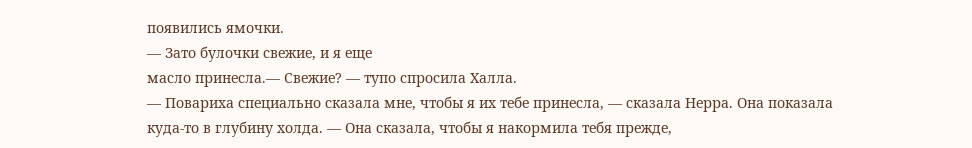появились ямочки.
— Зато булочки свежие, и я еще
масло принесла.— Свежие? — тупо спросила Халла.
— Повариха специально сказала мне, чтобы я их тебе принесла, — сказала Нерра. Она показала куда-то в глубину холда. — Она сказала, чтобы я накормила тебя прежде,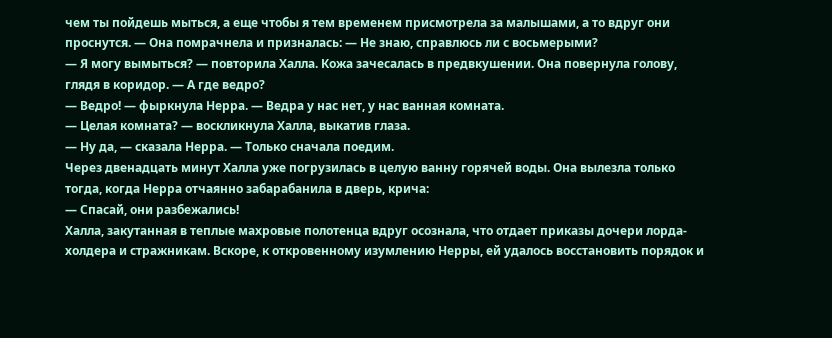чем ты пойдешь мыться, а еще чтобы я тем временем присмотрела за малышами, а то вдруг они проснутся. — Она помрачнела и призналась: — Не знаю, справлюсь ли с восьмерыми?
— Я могу вымыться? — повторила Халла. Кожа зачесалась в предвкушении. Она повернула голову, глядя в коридор. — А где ведро?
— Ведро! — фыркнула Нерра. — Ведра у нас нет, у нас ванная комната.
— Целая комната? — воскликнула Халла, выкатив глаза.
— Ну да, — сказала Нерра. — Только сначала поедим.
Через двенадцать минут Халла уже погрузилась в целую ванну горячей воды. Она вылезла только тогда, когда Нерра отчаянно забарабанила в дверь, крича:
— Спасай, они разбежались!
Халла, закутанная в теплые махровые полотенца вдруг осознала, что отдает приказы дочери лорда-холдера и стражникам. Вскоре, к откровенному изумлению Нерры, ей удалось восстановить порядок и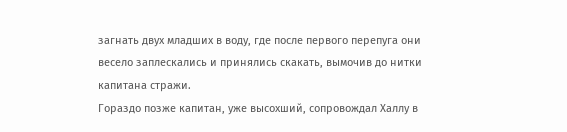загнать двух младших в воду, где после первого перепуга они весело заплескались и принялись скакать, вымочив до нитки капитана стражи.
Гораздо позже капитан, уже высохший, сопровождал Халлу в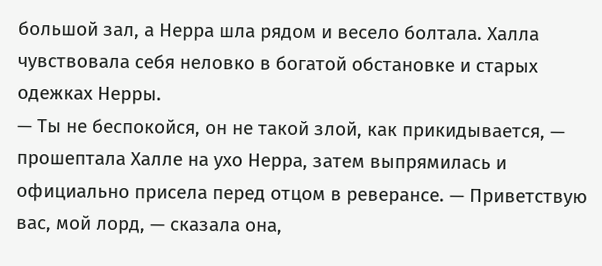большой зал, а Нерра шла рядом и весело болтала. Халла чувствовала себя неловко в богатой обстановке и старых одежках Нерры.
— Ты не беспокойся, он не такой злой, как прикидывается, — прошептала Халле на ухо Нерра, затем выпрямилась и официально присела перед отцом в реверансе. — Приветствую вас, мой лорд, — сказала она,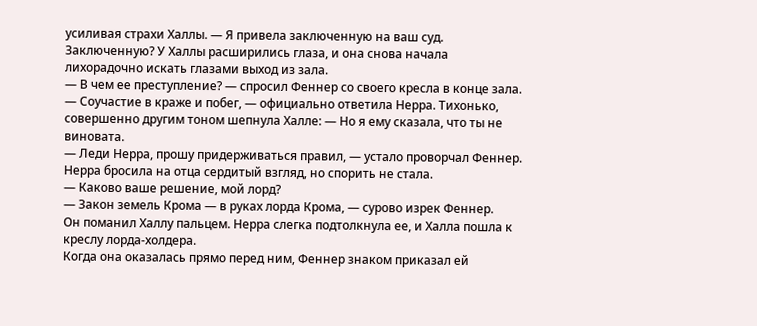усиливая страхи Халлы. — Я привела заключенную на ваш суд.
Заключенную? У Халлы расширились глаза, и она снова начала лихорадочно искать глазами выход из зала.
— В чем ее преступление? — спросил Феннер со своего кресла в конце зала.
— Соучастие в краже и побег, — официально ответила Нерра. Тихонько, совершенно другим тоном шепнула Халле: — Но я ему сказала, что ты не виновата.
— Леди Нерра, прошу придерживаться правил, — устало проворчал Феннер.
Нерра бросила на отца сердитый взгляд, но спорить не стала.
— Каково ваше решение, мой лорд?
— Закон земель Крома — в руках лорда Крома, — сурово изрек Феннер.
Он поманил Халлу пальцем. Нерра слегка подтолкнула ее, и Халла пошла к креслу лорда-холдера.
Когда она оказалась прямо перед ним, Феннер знаком приказал ей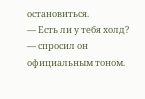остановиться.
— Есть ли у тебя холд? — спросил он официальным тоном.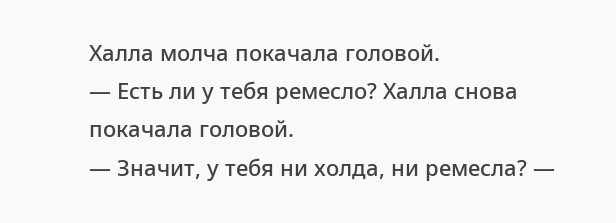Халла молча покачала головой.
— Есть ли у тебя ремесло? Халла снова покачала головой.
— Значит, у тебя ни холда, ни ремесла? —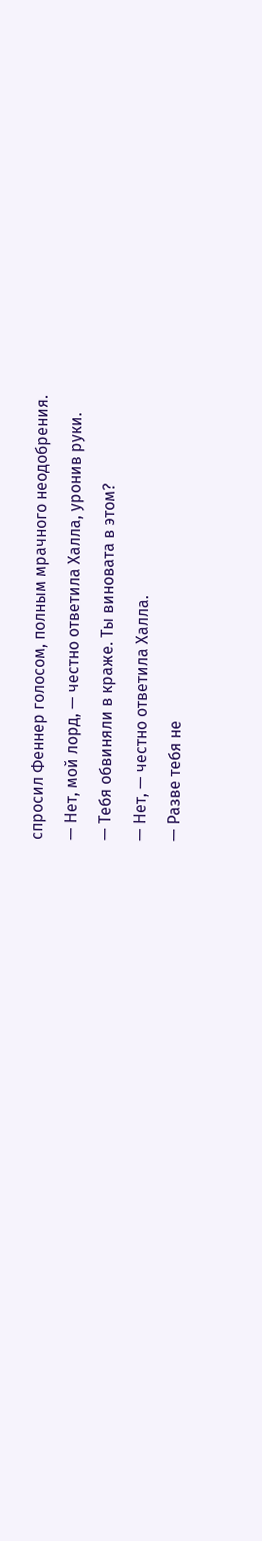спросил Феннер голосом, полным мрачного неодобрения.
— Нет, мой лорд, — честно ответила Халла, уронив руки.
— Тебя обвиняли в краже. Ты виновата в этом?
— Нет, — честно ответила Халла.
— Разве тебя не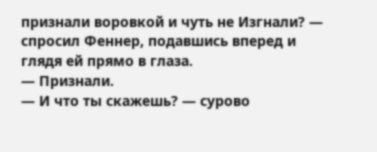признали воровкой и чуть не Изгнали? — спросил Феннер, подавшись вперед и глядя ей прямо в глаза.
— Признали.
— И что ты скажешь? — сурово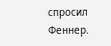спросил Феннер.